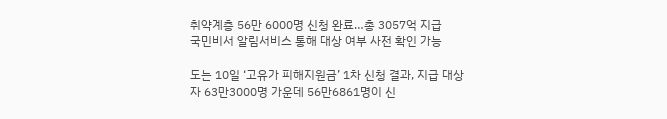취약계층 56만 6000명 신청 완료…총 3057억 지급
국민비서 알림서비스 통해 대상 여부 사전 확인 가능

도는 10일 ‘고유가 피해지원금’ 1차 신청 결과, 지급 대상자 63만3000명 가운데 56만6861명이 신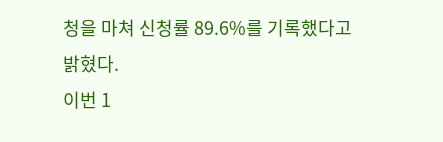청을 마쳐 신청률 89.6%를 기록했다고 밝혔다.
이번 1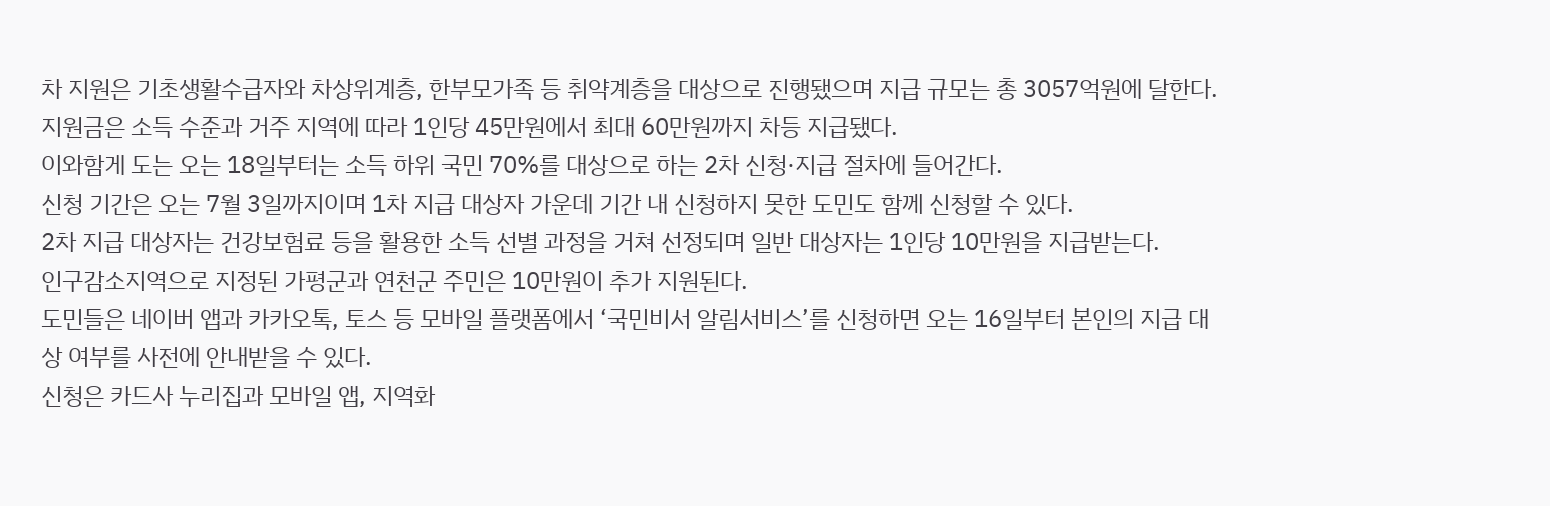차 지원은 기초생활수급자와 차상위계층, 한부모가족 등 취약계층을 대상으로 진행됐으며 지급 규모는 총 3057억원에 달한다.
지원금은 소득 수준과 거주 지역에 따라 1인당 45만원에서 최대 60만원까지 차등 지급됐다.
이와함게 도는 오는 18일부터는 소득 하위 국민 70%를 대상으로 하는 2차 신청·지급 절차에 들어간다.
신청 기간은 오는 7월 3일까지이며 1차 지급 대상자 가운데 기간 내 신청하지 못한 도민도 함께 신청할 수 있다.
2차 지급 대상자는 건강보험료 등을 활용한 소득 선별 과정을 거쳐 선정되며 일반 대상자는 1인당 10만원을 지급받는다.
인구감소지역으로 지정된 가평군과 연천군 주민은 10만원이 추가 지원된다.
도민들은 네이버 앱과 카카오톡, 토스 등 모바일 플랫폼에서 ‘국민비서 알림서비스’를 신청하면 오는 16일부터 본인의 지급 대상 여부를 사전에 안내받을 수 있다.
신청은 카드사 누리집과 모바일 앱, 지역화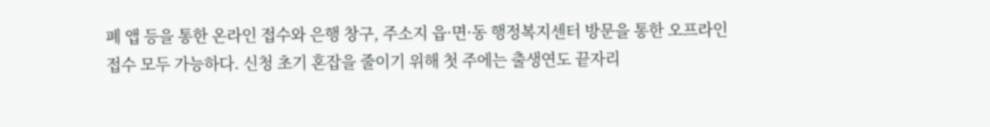폐 앱 등을 통한 온라인 접수와 은행 창구, 주소지 읍·면·동 행정복지센터 방문을 통한 오프라인 접수 모두 가능하다. 신청 초기 혼잡을 줄이기 위해 첫 주에는 출생연도 끝자리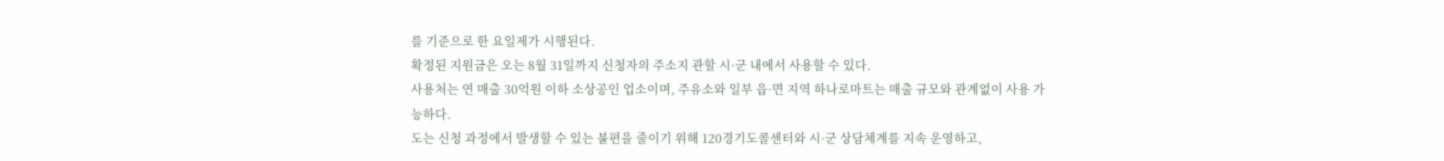를 기준으로 한 요일제가 시행된다.
확정된 지원금은 오는 8월 31일까지 신청자의 주소지 관할 시·군 내에서 사용할 수 있다.
사용처는 연 매출 30억원 이하 소상공인 업소이며, 주유소와 일부 읍·면 지역 하나로마트는 매출 규모와 관계없이 사용 가능하다.
도는 신청 과정에서 발생할 수 있는 불편을 줄이기 위해 120경기도콜센터와 시·군 상담체계를 지속 운영하고,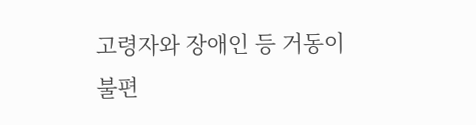고령자와 장애인 등 거동이 불편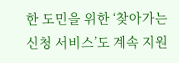한 도민을 위한 ‘찾아가는 신청 서비스’도 계속 지원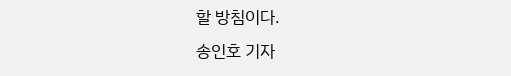할 방침이다.
송인호 기자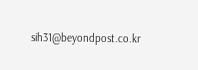sih31@beyondpost.co.kr